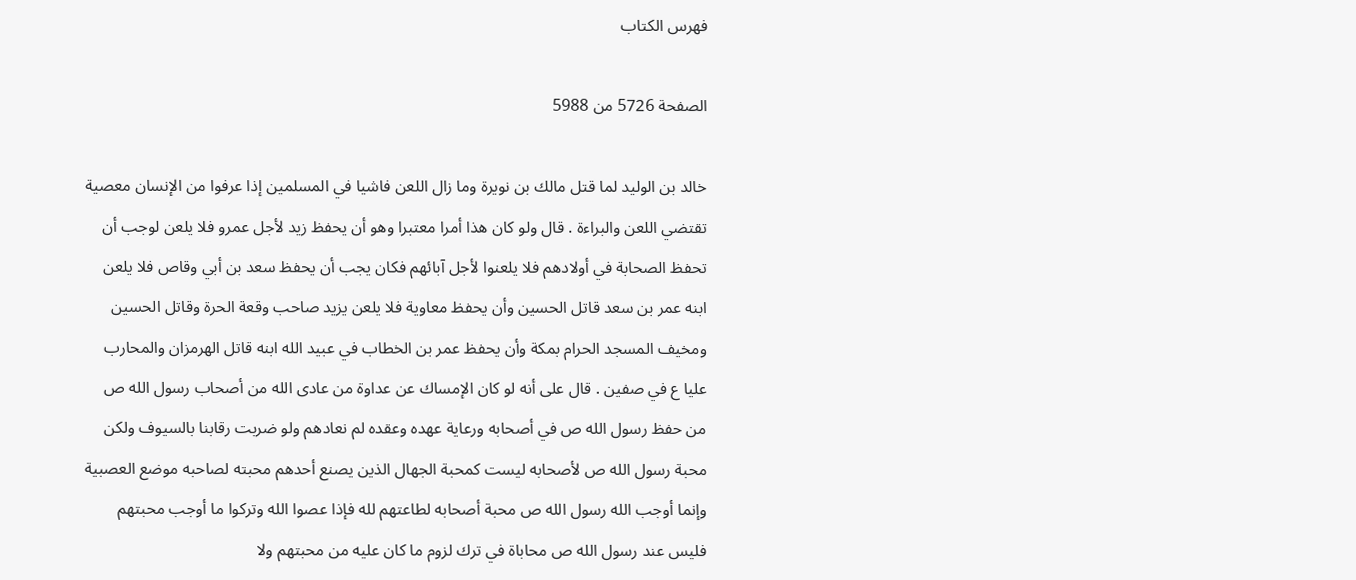فهرس الكتاب

الصفحة 5726 من 5988

خالد بن الوليد لما قتل مالك بن نويرة وما زال اللعن فاشيا في المسلمين إذا عرفوا من الإنسان معصية تقتضي اللعن والبراءة . قال ولو كان هذا أمرا معتبرا وهو أن يحفظ زيد لأجل عمرو فلا يلعن لوجب أن تحفظ الصحابة في أولادهم فلا يلعنوا لأجل آبائهم فكان يجب أن يحفظ سعد بن أبي وقاص فلا يلعن ابنه عمر بن سعد قاتل الحسين وأن يحفظ معاوية فلا يلعن يزيد صاحب وقعة الحرة وقاتل الحسين ومخيف المسجد الحرام بمكة وأن يحفظ عمر بن الخطاب في عبيد الله ابنه قاتل الهرمزان والمحارب عليا ع في صفين . قال على أنه لو كان الإمساك عن عداوة من عادى الله من أصحاب رسول الله ص من حفظ رسول الله ص في أصحابه ورعاية عهده وعقده لم نعادهم ولو ضربت رقابنا بالسيوف ولكن محبة رسول الله ص لأصحابه ليست كمحبة الجهال الذين يصنع أحدهم محبته لصاحبه موضع العصبية وإنما أوجب الله رسول الله ص محبة أصحابه لطاعتهم لله فإذا عصوا الله وتركوا ما أوجب محبتهم فليس عند رسول الله ص محاباة في ترك لزوم ما كان عليه من محبتهم ولا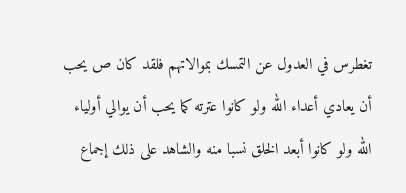تغطرس في العدول عن التمسك بموالاتهم فلقد كان ص يحب أن يعادي أعداء الله ولو كانوا عترته كما يحب أن يوالي أولياء الله ولو كانوا أبعد الخلق نسبا منه والشاهد على ذلك إجماع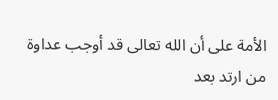الأمة على أن الله تعالى قد أوجب عداوة من ارتد بعد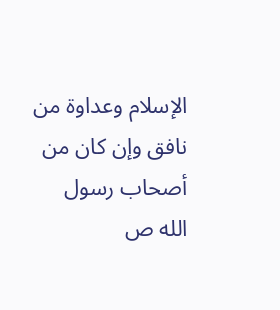الإسلام وعداوة من نافق وإن كان من أصحاب رسول الله ص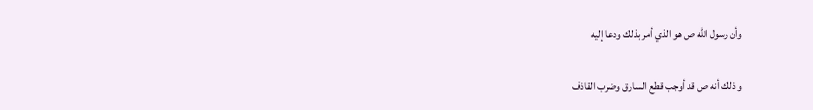وأن رسول الله ص هو الذي أمر بذلك ودعا إليه

و ذلك أنه ص قد أوجب قطع السارق وضرب القاذف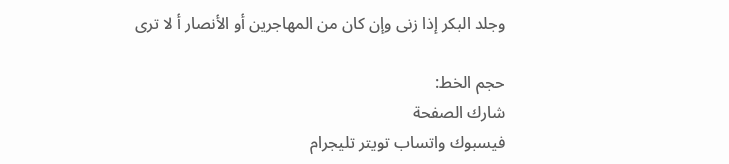وجلد البكر إذا زنى وإن كان من المهاجرين أو الأنصار أ لا ترى

حجم الخط:
شارك الصفحة
فيسبوك واتساب تويتر تليجرام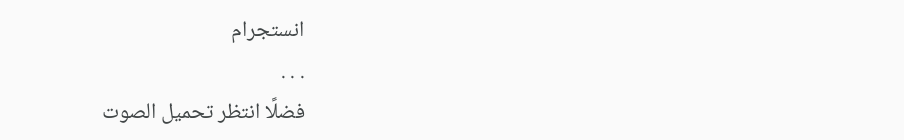انستجرام
. . .
فضلًا انتظر تحميل الصوت